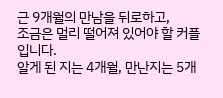근 9개월의 만남을 뒤로하고,
조금은 멀리 떨어져 있어야 할 커플입니다.
알게 된 지는 4개월, 만난지는 5개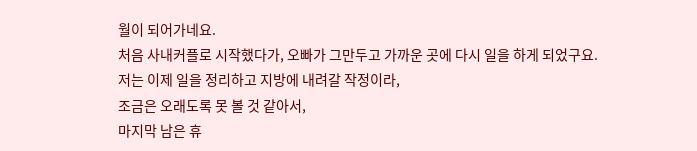월이 되어가네요.
처음 사내커플로 시작했다가, 오빠가 그만두고 가까운 곳에 다시 일을 하게 되었구요.
저는 이제 일을 정리하고 지방에 내려갈 작정이라,
조금은 오래도록 못 볼 것 같아서,
마지막 남은 휴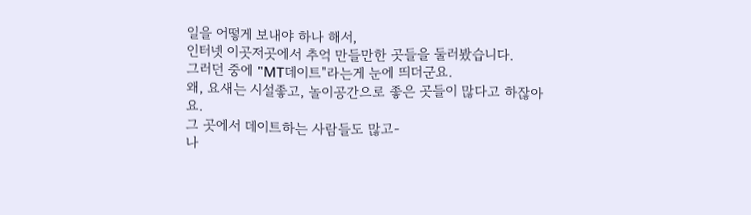일을 어떻게 보내야 하나 해서,
인터넷 이곳저곳에서 추억 만들만한 곳들을 둘러봤습니다.
그러던 중에 "MT데이트"라는게 눈에 띄더군요.
왜, 요새는 시설좋고, 놀이공간으로 좋은 곳들이 많다고 하잖아요.
그 곳에서 데이트하는 사람들도 많고-
나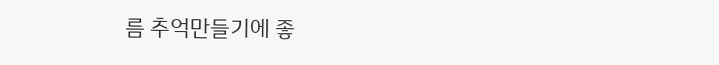름 추억만들기에 좋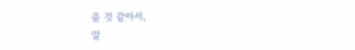을 것 같아서,
알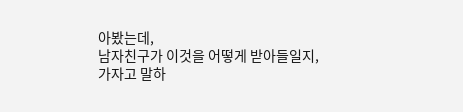아봤는데,
남자친구가 이것을 어떻게 받아들일지,
가자고 말하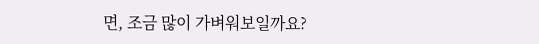면, 조금 많이 가벼워보일까요?